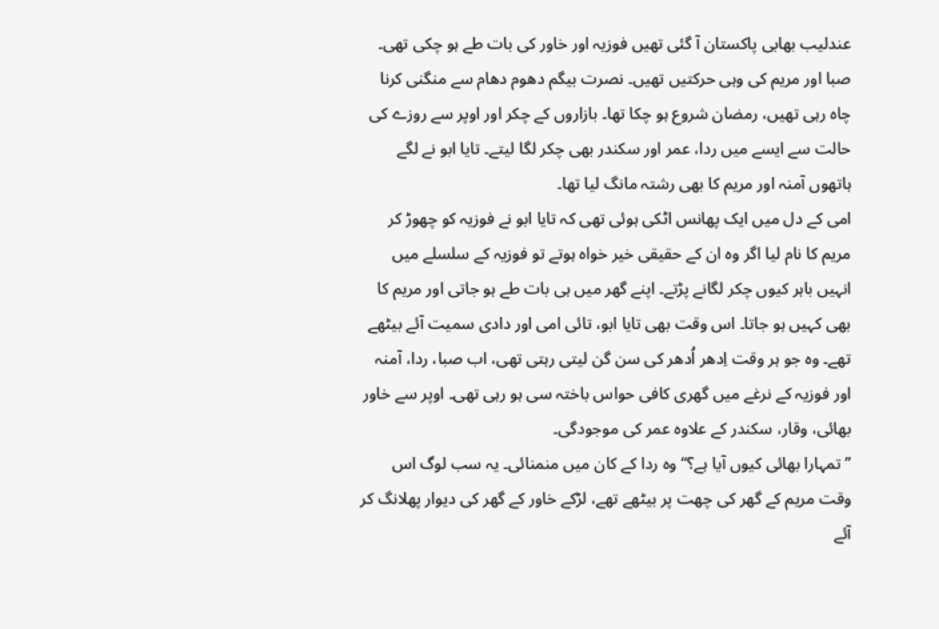عندلیب بھابی پاکستان آ گئی تھیں فوزیہ اور خاور کی بات طے ہو چکی تھی۔ صبا اور مریم کی وہی حرکتیں تھیں۔ نصرت بیگم دھوم دھام سے منگنی کرنا چاہ رہی تھیں، رمضان شروع ہو چکا تھا۔ بازاروں کے چکر اور اوپر سے روزے کی حالت سے ایسے میں ردا، عمر اور سکندر بھی چکر لگا لیتے۔ تایا ابو نے لگے ہاتھوں آمنہ اور مریم کا بھی رشتہ مانگ لیا تھا۔
امی کے دل میں ایک پھانس اٹکی ہوئی تھی کہ تایا ابو نے فوزیہ کو چھوڑ کر مریم کا نام لیا اگر وہ ان کے حقیقی خیر خواہ ہوتے تو فوزیہ کے سلسلے میں انہیں باہر کیوں چکر لگانے پڑتے۔ اپنے گھر میں ہی بات طے ہو جاتی اور مریم کا بھی کہیں ہو جاتا۔ اس وقت بھی تایا ابو، تائی امی اور دادی سمیت آئے بیٹھے تھے۔ وہ جو ہر وقت اِدھر اُدھر کی سن گن لیتی رہتی تھی، اب صبا، ردا، آمنہ اور فوزیہ کے نرغے میں گھری کافی حواس باختہ سی ہو رہی تھی۔ اوپر سے خاور بھائی، وقار، سکندر کے علاوہ عمر کی موجودگی۔
’’تمہارا بھائی کیوں آیا ہے؟‘‘ وہ ردا کے کان میں منمنائی۔ یہ سب لوگ اس وقت مریم کے گھر کی چھت پر بیٹھے تھے، لڑکے خاور کے گھر کی دیوار پھلانگ کر آئے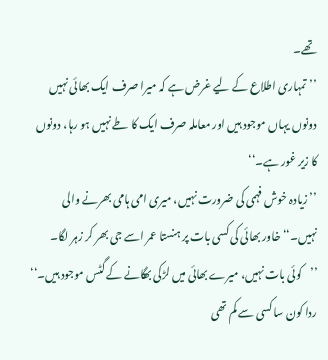تھے۔
’’تمہاری اطلاع کے لیے غرض ہے کہ میرا صرف ایک بھائی نہیں دونوں یہاں موجود ہیں اور معاملہ صرف ایک کا طے نہیں ہو رہا، دونوں کا زیر غور ہے۔‘‘
’’زیادہ خوش فہمی کی ضرورت نہیں، میری امی ہامی بھرنے والی نہیں۔‘‘ خاور بھائی کی کسی بات پر ہنستا عمر اسے جی بھر کر زہر لگا۔
’’کوئی بات نہیں، میرے بھائی میں لڑکی بھگانے کے گٹس موجود ہیں۔‘‘ ردا کون سا کسی سے کم تھی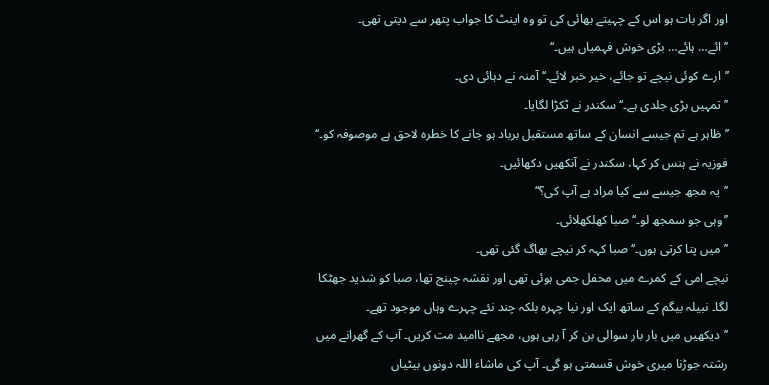اور اگر بات ہو اس کے چہیتے بھائی کی تو وہ اینٹ کا جواب پتھر سے دیتی تھی۔
’’ائے… ہائے… بڑی خوش فہمیاں ہیں۔‘‘
’’ارے کوئی نیچے تو جائے، خیر خبر لائے۔‘‘ آمنہ نے دہائی دی۔
’’تمہیں بڑی جلدی ہے۔‘‘ سکندر نے ٹکڑا لگایا۔
’’ظاہر ہے تم جیسے انسان کے ساتھ مستقبل برباد ہو جانے کا خطرہ لاحق ہے موصوفہ کو۔‘‘ فوزیہ نے ہنس کر کہا، سکندر نے آنکھیں دکھائیں۔
’’یہ مجھ جیسے سے کیا مراد ہے آپ کی؟‘‘
’’وہی جو سمجھ لو۔‘‘ صبا کھلکھلائی۔
’’میں پتا کرتی ہوں۔‘‘ صبا کہہ کر نیچے بھاگ گئی تھی۔
نیچے امی کے کمرے میں محفل جمی ہوئی تھی اور نقشہ چینج تھا، صبا کو شدید جھٹکا لگا۔ نبیلہ بیگم کے ساتھ ایک اور نیا چہرہ بلکہ چند نئے چہرے وہاں موجود تھے۔
’’دیکھیں میں بار بار سوالی بن کر آ رہی ہوں، مجھے ناامید مت کریں۔ آپ کے گھرانے میں رشتہ جوڑنا میری خوش قسمتی ہو گی۔ آپ کی ماشاء اللہ دونوں بیٹیاں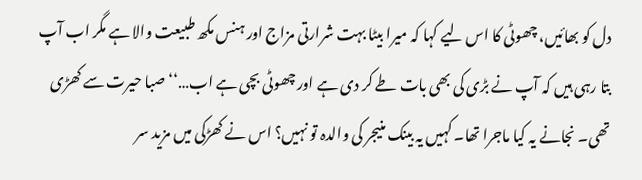دل کو بھائیں، چھوٹی کا اس لیے کہا کہ میرا بیٹا بہت شرارتی مزاج اور ہنس مکھ طبیعت والا ہے مگر اب آپ بتا رہی ہیں کہ آپ نے بڑی کی بھی بات طے کر دی ہے اور چھوٹی بچی ہے اب…‘‘ صبا حیرت سے کھڑی تھی۔ نجانے یہ کیا ماجرا تھا۔ کہیں یہ بینک منیجر کی والدہ تو نہیں؟ اس نے کھڑکی میں مزید سر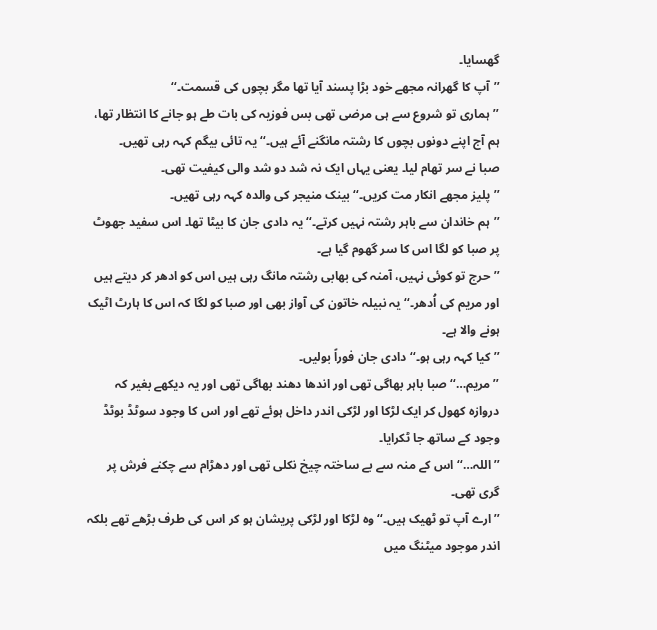گھسایا۔
’’آپ کا گھرانہ مجھے خود بڑا پسند آیا تھا مگر بچوں کی قسمت۔‘‘
’’ہماری تو شروع سے ہی مرضی تھی بس فوزیہ کی بات طے ہو جانے کا انتظار تھا، ہم آج اپنے دونوں بچوں کا رشتہ مانگنے آئے ہیں۔‘‘ یہ تائی بیگم کہہ رہی تھیں۔
صبا نے سر تھام لیا۔ یعنی یہاں ایک نہ شد دو شد والی کیفیت تھی۔
’’پلیز مجھے انکار مت کریں۔‘‘ بینک منیجر کی والدہ کہہ رہی تھیں۔
’’ہم خاندان سے باہر رشتہ نہیں کرتے۔‘‘ یہ دادی جان کا بیٹا تھا۔ اس سفید جھوٹ پر صبا کو لگا اس کا سر گھوم گیا ہے۔
’’حرج تو کوئی نہیں، آمنہ کی بھابی رشتہ مانگ رہی ہیں اس کو ادھر کر دیتے ہیں اور مریم کی اُدھر۔‘‘ یہ نبیلہ خاتون کی آواز بھی اور صبا کو لگا کہ اس کا ہارٹ اٹیک ہونے والا ہے۔
’’کیا کہہ رہی ہو۔‘‘ دادی جان فوراً بولیں۔
’’مریم…‘‘ صبا باہر بھاگی تھی اور اندھا دھند بھاگی تھی اور یہ دیکھے بغیر کہ دروازہ کھول کر ایک لڑکا اور لڑکی اندر داخل ہوئے تھے اور اس کا وجود سوٹڈ بوٹڈ وجود کے ساتھ جا ٹکرایا۔
’’اللہ…‘‘ اس کے منہ سے بے ساختہ چیخ نکلی تھی اور دھڑام سے چکنے فرش پر گری تھی۔
’’ارے آپ تو ٹھیک ہیں۔‘‘ وہ لڑکا اور لڑکی پریشان ہو کر اس کی طرف بڑھے تھے بلکہ اندر موجود میٹنگ میں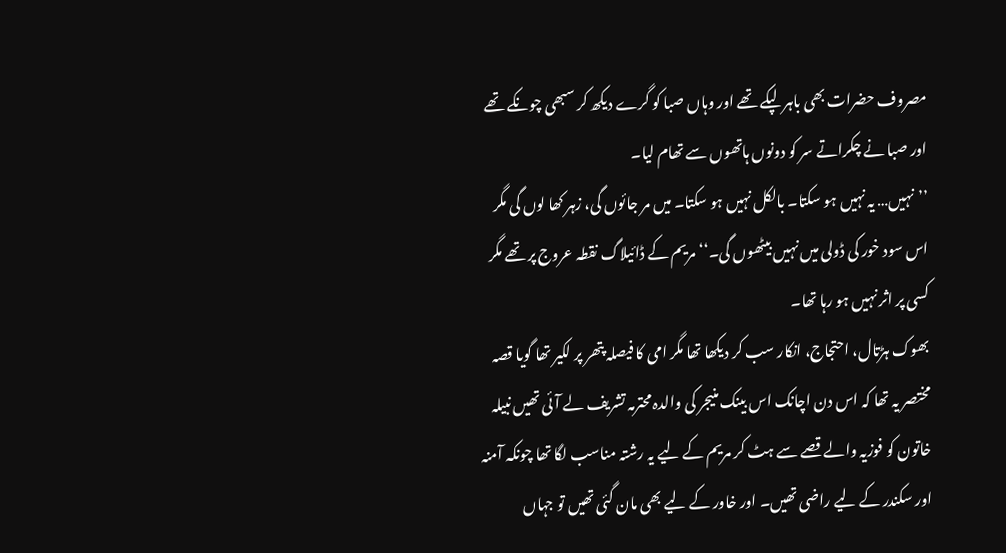مصروف حضرات بھی باہر لپکے تھے اور وہاں صبا کو گرے دیکھ کر سبھی چونکے تھے اور صبا نے چکراتے سر کو دونوں ہاتھوں سے تھام لیا۔
’’نہیں… یہ نہیں ہو سکتا۔ بالکل نہیں ہو سکتا۔ میں مر جائوں گی، زہر کھا لوں گی مگر اس سود خور کی ڈولی میں نہیں بیٹھوں گی۔‘‘ مریم کے ڈائیلاگ نقطہ عروج پر تھے مگر کسی پر اثر نہیں ہو رہا تھا۔
بھوک ہڑتال، احتجاج، انکار سب کر دیکھا تھا مگر امی کا فیصلہ پتھر پر لکیر تھا گویا قصہ مختصر یہ تھا کہ اس دن اچانک اس بینک منیجر کی والدہ محترمہ تشریف لے آئی تھیں نبیلہ خاتون کو فوزیہ والے قصے سے ہٹ کر مریم کے لیے یہ رشتہ مناسب لگا تھا چونکہ آمنہ اور سکندر کے لیے راضی تھیں۔ اور خاور کے لیے بھی مان گئی تھیں تو جہاں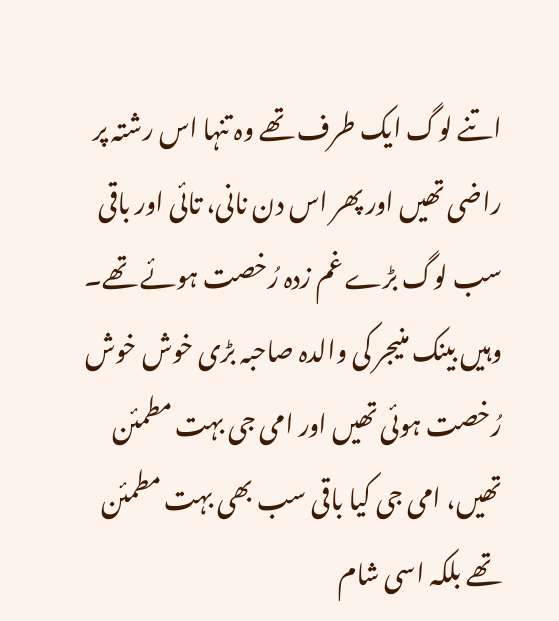اتنے لوگ ایک طرف تھے وہ تنہا اس رشتہ پر راضی تھیں اور پھر اس دن نانی، تائی اور باقی سب لوگ بڑے غم زدہ رُخصت ہوئے تھے۔ وہیں بینک منیجر کی والدہ صاحبہ بڑی خوش خوش رُخصت ہوئی تھیں اور امی جی بہت مطمئن تھیں، امی جی کیا باقی سب بھی بہت مطمئن تھے بلکہ اسی شام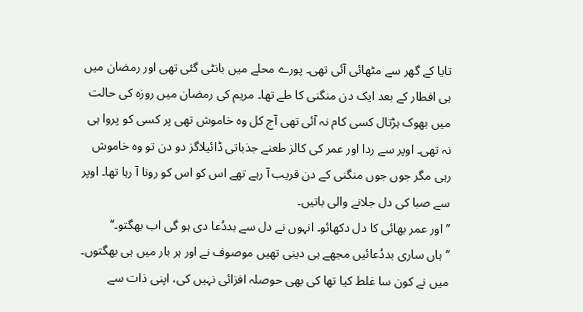تایا کے گھر سے مٹھائی آئی تھی۔ پورے محلے میں بانٹی گئی تھی اور رمضان میں ہی افطار کے بعد ایک دن منگنی کا طے تھا۔ مریم کی رمضان میں روزہ کی حالت میں بھوک ہڑتال کسی کام نہ آئی تھی آج کل وہ خاموش تھی پر کسی کو پروا ہی نہ تھی۔ اوپر سے ردا اور عمر کی کالز طعنے جذباتی ڈائیلاگز دو دن تو وہ خاموش رہی مگر جوں جوں منگنی کے دن قریب آ رہے تھے اس کو اس کو رونا آ رہا تھا۔ اوپر سے صبا کی دل جلانے والی باتیں۔
’’اور عمر بھائی کا دل دکھائو۔ انہوں نے دل سے بددُعا دی ہو گی اب بھگتو۔‘‘
’’ہاں ساری بددُعائیں مجھے ہی دینی تھیں موصوف نے اور ہر بار میں ہی بھگتوں۔ میں نے کون سا غلط کیا تھا کی بھی حوصلہ افزائی نہیں کی، اپنی ذات سے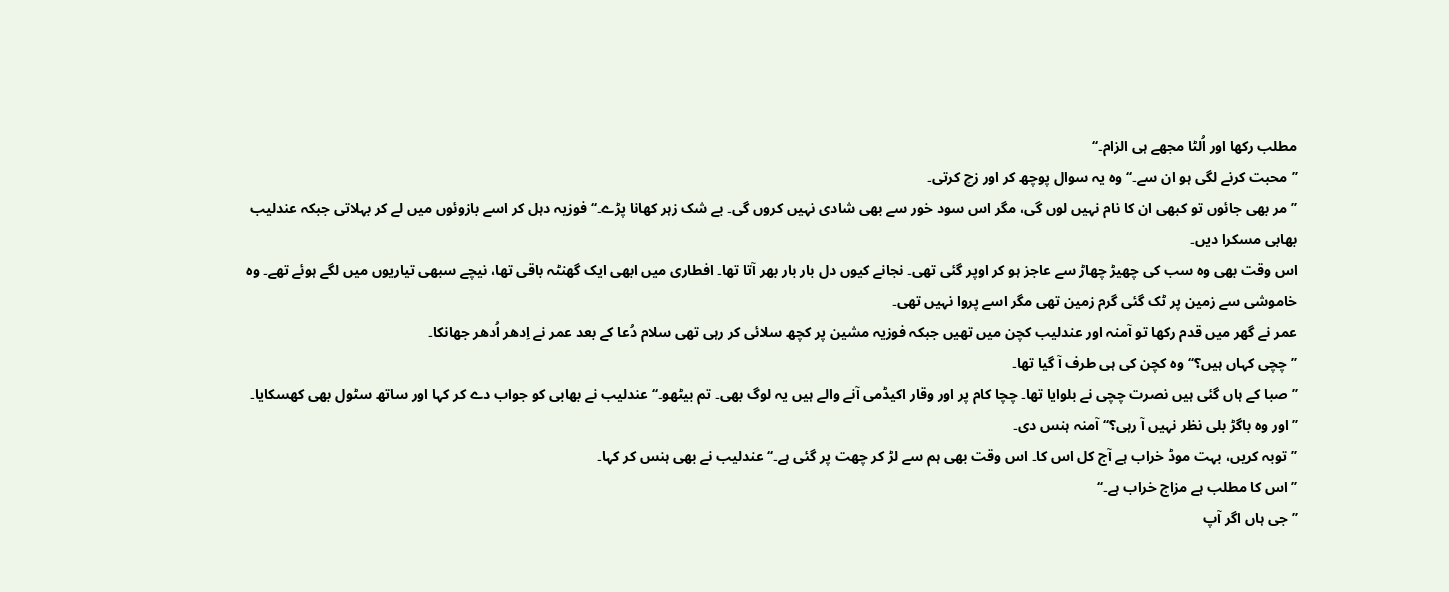مطلب رکھا اور اُلٹا مجھے ہی الزام۔‘‘
’’محبت کرنے لگی ہو ان سے۔‘‘ وہ یہ سوال پوچھ کر اور زچ کرتی۔
’’مر بھی جائوں تو کبھی ان کا نام نہیں لوں گی، مگر اس سود خور سے بھی شادی نہیں کروں گی۔ بے شک زہر کھانا پڑے۔‘‘ فوزیہ دہل کر اسے بازوئوں میں لے کر بہلاتی جبکہ عندلیب بھابی مسکرا دیں۔
اس وقت بھی وہ سب کی چھیڑ چھاڑ سے عاجز ہو کر اوپر گئی تھی۔ نجانے کیوں دل بار بار بھر آتا تھا۔ افطاری میں ابھی ایک گھنٹہ باقی تھا، نیچے سبھی تیاریوں میں لگے ہوئے تھے۔ وہ خاموشی سے زمین پر ٹک گئی گرم زمین تھی مگر اسے پروا نہیں تھی۔
عمر نے گھر میں قدم رکھا تو آمنہ اور عندلیب کچن میں تھیں جبکہ فوزیہ مشین پر کچھ سلائی کر رہی تھی سلام دُعا کے بعد عمر نے اِدھر اُدھر جھانکا۔
’’چچی کہاں ہیں؟‘‘ وہ کچن کی ہی طرف آ گیا تھا۔
’’صبا کے ہاں گئی ہیں نصرت چچی نے بلوایا تھا۔ چچا کام پر اور وقار اکیڈمی آنے والے ہیں یہ لوگ بھی۔ تم بیٹھو۔‘‘ عندلیب نے بھابی کو جواب دے کر کہا اور ساتھ سٹول بھی کھسکایا۔
’’اور وہ باگڑ بلی نظر نہیں آ رہی؟‘‘ آمنہ ہنس دی۔
’’توبہ کریں، بہت موڈ خراب ہے آج کل اس کا۔ اس وقت بھی ہم سے لڑ کر چھت پر گئی ہے۔‘‘ عندلیب نے بھی ہنس کر کہا۔
’’اس کا مطلب ہے مزاج خراب ہے۔‘‘
’’جی ہاں اگر آپ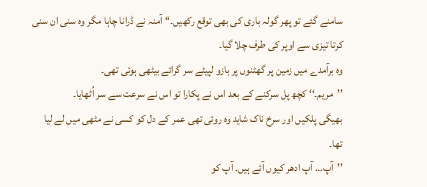سامنے گئے تو پھر گولہ باری کی بھی توقع رکھیں۔‘‘ آمنہ نے ڈرانا چاہا مگر وہ سنی ان سنی کرتا تیزی سے اوپر کی طرف چلا گیا۔
وہ برآمدے میں زمین پر گھٹنوں پر بازو لپیٹے سر گرائے بیٹھی ہوئی تھی۔
’’مریم۔‘‘ کچھ پل سرکنے کے بعد اس نے پکارا تو اس نے سرعت سے سر اُٹھایا۔
بھیگی پلکیں اور سرخ ناک شاید وہ روئی تھی عمر کے دل کو کسی نے مٹھی میں لے لیا تھا۔
’’آپ… آپ ادھر کیوں آئے ہیں۔ آپ کو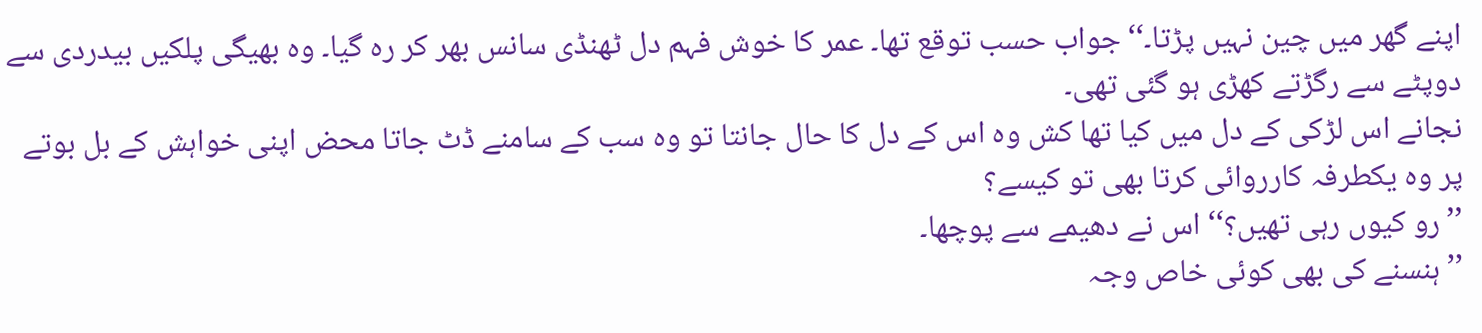اپنے گھر میں چین نہیں پڑتا۔‘‘ جواب حسب توقع تھا۔ عمر کا خوش فہم دل ٹھنڈی سانس بھر کر رہ گیا۔ وہ بھیگی پلکیں بیدردی سے دوپٹے سے رگڑتے کھڑی ہو گئی تھی۔
نجانے اس لڑکی کے دل میں کیا تھا کش وہ اس کے دل کا حال جانتا تو وہ سب کے سامنے ڈٹ جاتا محض اپنی خواہش کے بل بوتے پر وہ یکطرفہ کارروائی کرتا بھی تو کیسے؟
’’رو کیوں رہی تھیں؟‘‘ اس نے دھیمے سے پوچھا۔
’’ہنسنے کی بھی کوئی خاص وجہ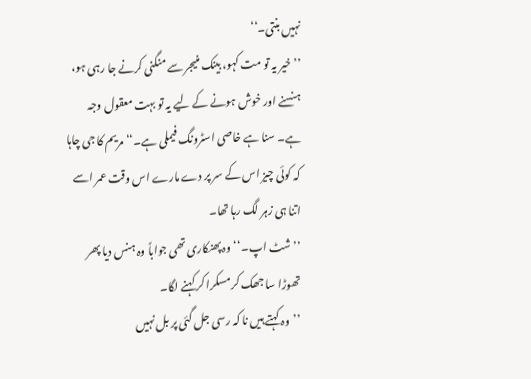نہیں بنتی۔‘‘
’’خیر یہ تو مت کہو، بینک منیجر سے منگنی کرنے جا رہی ہو، ہنسنے اور خوش ہونے کے لیے یہ تو بہت معقول وجہ ہے۔ سنا ہے خاصی اسٹرونگ فیملی ہے۔‘‘ مریم کا جی چاہا کہ کوئی چیز اس کے سر پر دے مارے اس وقت عمر اسے اتنا ہی زہر لگ رہا تھا۔
’’شٹ اپ۔‘‘ وہ پھنکاری تھی جواباً وہ ہنس دیا پھر تھوڑا سا جھک کر مسکرا کر کہنے لگا۔
’’وہ کہتے ہیں نا کہ رسی جل گئی پر بل نہیں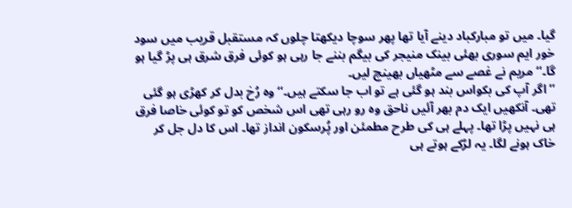گیا۔ میں تو مبارکباد دینے آیا تھا پھر سوچا دیکھتا چلوں کہ مستقبل قریب میں سود خور ایم سوری بھئی بینک منیجر کی بیگم بننے جا رہی ہو کوئی فرق شرق ہی پڑ گیا ہو گا۔‘‘ مریم نے غصے سے مٹھیاں بھینچ لیں۔
’’اگر آپ کی بکواس بند ہو گئی ہے تو اب جا سکتے ہیں۔‘‘ وہ رُخ بدل کر کھڑی ہو گئی تھی۔ آنکھیں ایک دم بھر آئیں ناحق وہ رو رہی تھی اس شخص کو تو کوئی خاصا فرق ہی نہیں پڑا تھا۔ پہلے ہی کی طرح مطمئن اور پُرسکون انداز تھا۔ اس کا دل جل کر خاک ہونے لگا۔ یہ لڑکے ہوتے ہی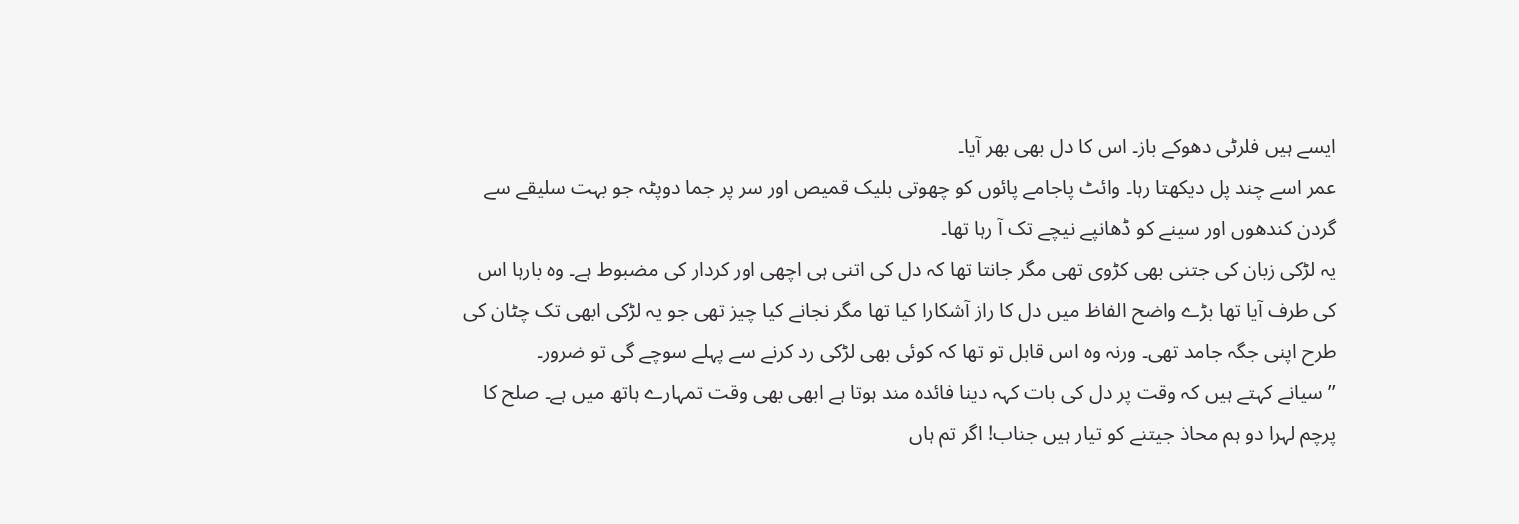ایسے ہیں فلرٹی دھوکے باز۔ اس کا دل بھی بھر آیا۔
عمر اسے چند پل دیکھتا رہا۔ وائٹ پاجامے پائوں کو چھوتی بلیک قمیص اور سر پر جما دوپٹہ جو بہت سلیقے سے گردن کندھوں اور سینے کو ڈھانپے نیچے تک آ رہا تھا۔
یہ لڑکی زبان کی جتنی بھی کڑوی تھی مگر جانتا تھا کہ دل کی اتنی ہی اچھی اور کردار کی مضبوط ہے۔ وہ بارہا اس کی طرف آیا تھا بڑے واضح الفاظ میں دل کا راز آشکارا کیا تھا مگر نجانے کیا چیز تھی جو یہ لڑکی ابھی تک چٹان کی طرح اپنی جگہ جامد تھی۔ ورنہ وہ اس قابل تو تھا کہ کوئی بھی لڑکی رد کرنے سے پہلے سوچے گی تو ضرور۔
’’سیانے کہتے ہیں کہ وقت پر دل کی بات کہہ دینا فائدہ مند ہوتا ہے ابھی بھی وقت تمہارے ہاتھ میں ہے۔ صلح کا پرچم لہرا دو ہم محاذ جیتنے کو تیار ہیں جناب! اگر تم ہاں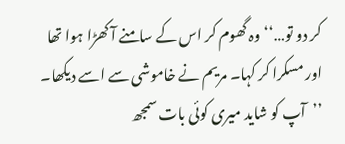کر دو تو…‘‘ وہ گھوم کر اس کے سامنے آ کھڑا ہوا تھا اور مسکرا کر کہا۔ مریم نے خاموشی سے اسے دیکھا۔
’’آپ کو شاید میری کوئی بات سمجھ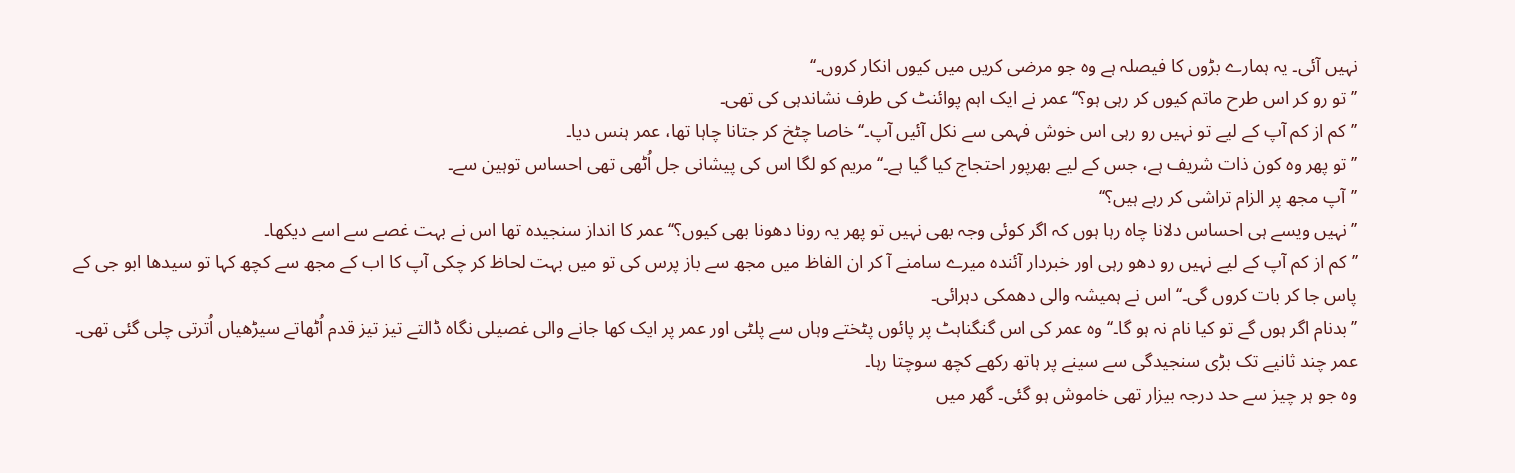نہیں آئی۔ یہ ہمارے بڑوں کا فیصلہ ہے وہ جو مرضی کریں میں کیوں انکار کروں۔‘‘
’’تو رو کر اس طرح ماتم کیوں کر رہی ہو؟‘‘ عمر نے ایک اہم پوائنٹ کی طرف نشاندہی کی تھی۔
’’کم از کم آپ کے لیے تو نہیں رو رہی اس خوش فہمی سے نکل آئیں آپ۔‘‘ خاصا چٹخ کر جتانا چاہا تھا، عمر ہنس دیا۔
’’تو پھر وہ کون ذات شریف ہے، جس کے لیے بھرپور احتجاج کیا گیا ہے۔‘‘ مریم کو لگا اس کی پیشانی جل اُٹھی تھی احساس توہین سے۔
’’آپ مجھ پر الزام تراشی کر رہے ہیں؟‘‘
’’نہیں ویسے ہی احساس دلانا چاہ رہا ہوں کہ اگر کوئی وجہ بھی نہیں تو پھر یہ رونا دھونا بھی کیوں؟‘‘ عمر کا انداز سنجیدہ تھا اس نے بہت غصے سے اسے دیکھا۔
’’کم از کم آپ کے لیے نہیں رو دھو رہی اور خبردار آئندہ میرے سامنے آ کر ان الفاظ میں مجھ سے باز پرس کی تو میں بہت لحاظ کر چکی آپ کا اب کے مجھ سے کچھ کہا تو سیدھا ابو جی کے پاس جا کر بات کروں گی۔‘‘ اس نے ہمیشہ والی دھمکی دہرائی۔
’’بدنام اگر ہوں گے تو کیا نام نہ ہو گا۔‘‘ وہ عمر کی اس گنگناہٹ پر پائوں پٹختے وہاں سے پلٹی اور عمر پر ایک کھا جانے والی غصیلی نگاہ ڈالتے تیز تیز قدم اُٹھاتے سیڑھیاں اُترتی چلی گئی تھی۔
عمر چند ثانیے تک بڑی سنجیدگی سے سینے پر ہاتھ رکھے کچھ سوچتا رہا۔
وہ جو ہر چیز سے حد درجہ بیزار تھی خاموش ہو گئی۔ گھر میں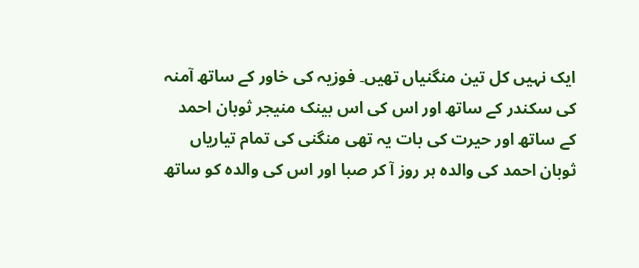ایک نہیں کل تین منگنیاں تھیں۔ فوزیہ کی خاور کے ساتھ آمنہ کی سکندر کے ساتھ اور اس کی اس بینک منیجر ثوبان احمد کے ساتھ اور حیرت کی بات یہ تھی منگنی کی تمام تیاریاں ثوبان احمد کی والدہ ہر روز آ کر صبا اور اس کی والدہ کو ساتھ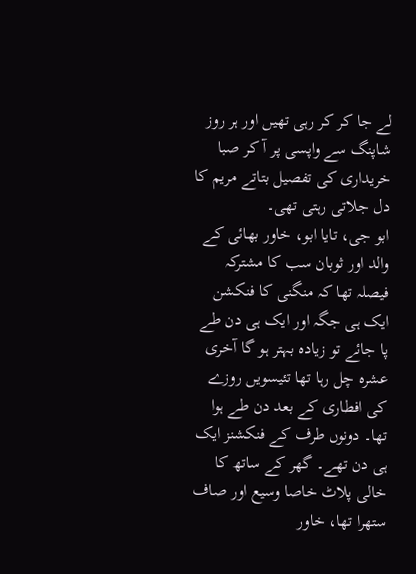لے جا کر کر رہی تھیں اور ہر روز شاپنگ سے واپسی پر آ کر صبا خریداری کی تفصیل بتاتے مریم کا دل جلاتی رہتی تھی۔
ابو جی، تایا ابو، خاور بھائی کے والد اور ثوبان سب کا مشترکہ فیصلہ تھا کہ منگنی کا فنکشن ایک ہی جگہ اور ایک ہی دن طے پا جائے تو زیادہ بہتر ہو گا آخری عشرہ چل رہا تھا تئیسویں روزے کی افطاری کے بعد دن طے ہوا تھا۔ دونوں طرف کے فنکشنز ایک ہی دن تھے۔ گھر کے ساتھ کا خالی پلاٹ خاصا وسیع اور صاف ستھرا تھا، خاور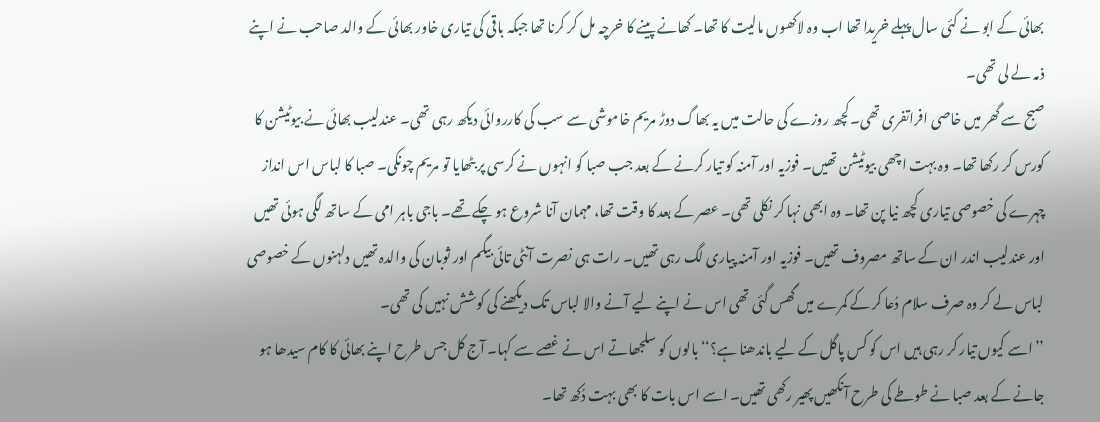بھائی کے ابو نے کئی سال پہلے خریدا تھا اب وہ لاکھوں مالیت کا تھا۔ کھانے پینے کا خرچہ مل کر کرنا تھا جبکہ باقی کی تیاری خاور بھائی کے والد صاحب نے اپنے ذمہ لے لی تھی۔
صبح سے گھر میں خاصی افراتفری تھی۔ کچھ روزے کی حالت میں یہ بھاگ دوڑ مریم خاموشی سے سب کی کارروائی دیکھ رہی تھی۔ عندلیب بھائی نے بیوٹیشن کا کورس کر رکھا تھا۔ وہ بہت اچھی بیوٹیشن تھیں۔ فوزیہ اور آمنہ کو تیار کرنے کے بعد جب صبا کو انہوں نے کرسی پر بٹھایا تو مریم چونکی۔ صبا کا لباس اس انداز چہرے کی خصوصی تیاری کچھ نیا پن تھا۔ وہ ابھی نہا کر نکلی تھی۔ عصر کے بعد کا وقت تھا، مہمان آنا شروع ہو چکے تھے۔ باجی باہر امی کے ساتھ لگی ہوئی تھیں اور عندلیب اندر ان کے ساتھ مصروف تھیں۔ فوزیہ اور آمنہ پیاری لگ رہی تھیں۔ رات ہی نصرت آنٹی تائی بیگم اور ثوبان کی والدہ تھیں دلہنوں کے خصوصی لباس لے کر وہ صرف سلام دُعا کر کے کمرے میں گھس گئی تھی اس نے اپنے لیے آنے والا لباس تک دیکھنے کی کوشش نہیں کی تھی۔
’’اسے کیوں تیار کر رہی ہیں اس کو کس پاگل کے لیے باندھنا ہے؟‘‘ بالوں کو سلجھاتے اس نے غصے سے کہا۔ آج کل جس طرح اپنے بھائی کا کام سیدھا ہو جانے کے بعد صبا نے طوطے کی طرح آنکھیں پھیر رکھی تھیں۔ اسے اس بات کا بھی بہت دُکھ تھا۔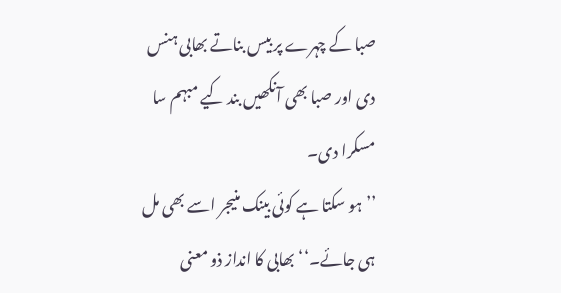صبا کے چہرے پر بیس بناتے بھابی ہنس دی اور صبا بھی آنکھیں بند کیے مبہم سا مسکرا دی۔
’’ہو سکتا ہے کوئی بینک منیجر اسے بھی مل ہی جائے۔‘‘ بھابی کا انداز ذو معنی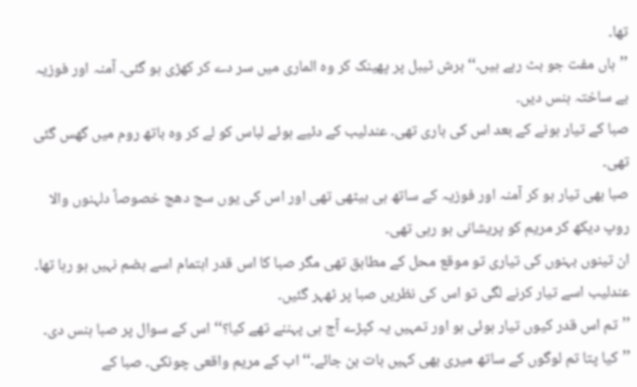تھا۔
’’ہاں مفت جو بٹ رہے ہیں۔‘‘ برش ٹیبل پر پھینک کر وہ الماری میں سر دے کر کھڑی ہو گئی۔ آمنہ اور فوزیہ بے ساختہ ہنس دیں۔
صبا کے تیار ہونے کے بعد اس کی باری تھی۔ عندلیب کے دئیے ہوئے لباس کو لے کر وہ باتھ روم میں گھس گئی تھی۔
صبا بھی تیار ہو کر آمنہ اور فوزیہ کے ساتھ ہی بیٹھی تھی اور اس کی یوں سج دھج خصوصاً دلہنوں والا روپ دیکھ کر مریم کو پریشانی ہو رہی تھی۔
ان تینوں بہنوں کی تیاری تو موقع محل کے مطابق تھی مگر صبا کا اس قدر اہتمام اسے ہضم نہیں ہو رہا تھا۔ عندلیب اسے تیار کرنے لگی تو اس کی نظریں صبا پر ٹھہر گئیں۔
’’تم اس قدر کیوں تیار ہوئی ہو اور تمہیں یہ کپڑے آج ہی پہننے تھے کیا؟‘‘ اس کے سوال پر صبا ہنس دی۔
’’کیا پتا تم لوگوں کے ساتھ میری بھی کہیں بات بن جائے۔‘‘ اب کے مریم واقعی چونکی۔ صبا کے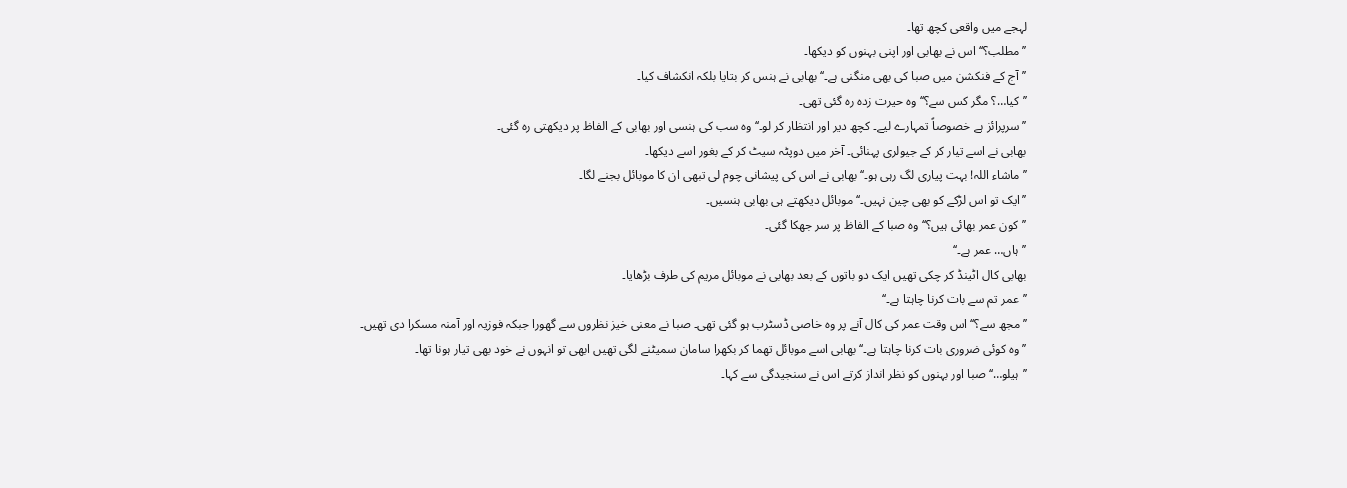لہجے میں واقعی کچھ تھا۔
’’مطلب؟‘‘ اس نے بھابی اور اپنی بہنوں کو دیکھا۔
’’آج کے فنکشن میں صبا کی بھی منگنی ہے۔‘‘ بھابی نے ہنس کر بتایا بلکہ انکشاف کیا۔
’’کیا…؟ مگر کس سے؟‘‘ وہ حیرت زدہ رہ گئی تھی۔
’’سرپرائز ہے خصوصاً تمہارے لیے۔ کچھ دیر اور انتظار کر لو۔‘‘ وہ سب کی ہنسی اور بھابی کے الفاظ پر دیکھتی رہ گئی۔
بھابی نے اسے تیار کر کے جیولری پہنائی۔ آخر میں دوپٹہ سیٹ کر کے بغور اسے دیکھا۔
’’ماشاء اللہ! بہت پیاری لگ رہی ہو۔‘‘ بھابی نے اس کی پیشانی چوم لی تبھی ان کا موبائل بجنے لگا۔
’’ایک تو اس لڑکے کو بھی چین نہیں۔‘‘ موبائل دیکھتے ہی بھابی ہنسیں۔
’’کون عمر بھائی ہیں؟‘‘ وہ صبا کے الفاظ پر سر جھکا گئی۔
’’ہاں… عمر ہے۔‘‘
بھابی کال اٹینڈ کر چکی تھیں ایک دو باتوں کے بعد بھابی نے موبائل مریم کی طرف بڑھایا۔
’’عمر تم سے بات کرنا چاہتا ہے۔‘‘
’’مجھ سے؟‘‘ اس وقت عمر کی کال آنے پر وہ خاصی ڈسٹرب ہو گئی تھی۔ صبا نے معنی خیز نظروں سے گھورا جبکہ فوزیہ اور آمنہ مسکرا دی تھیں۔
’’وہ کوئی ضروری بات کرنا چاہتا ہے۔‘‘ بھابی اسے موبائل تھما کر بکھرا سامان سمیٹنے لگی تھیں ابھی تو انہوں نے خود بھی تیار ہونا تھا۔
’’ہیلو…‘‘ صبا اور بہنوں کو نظر انداز کرتے اس نے سنجیدگی سے کہا۔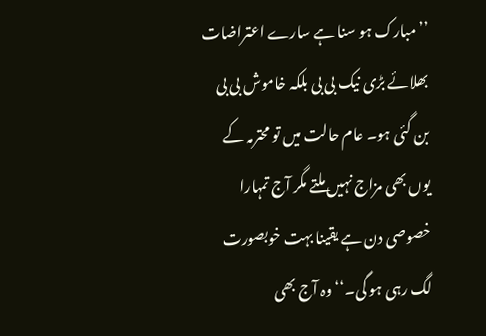’’مبارک ہو سنا ہے سارے اعتراضات بھلائے بڑی نیک بی بی بلکہ خاموش بی بی بن گئی ہو۔ عام حالت میں تو محترمہ کے یوں بھی مزاج نہیں ملتے مگر آج تمہارا خصوصی دن ہے یقینا بہت خوبصورت لگ رہی ہو گی۔‘‘ وہ آج بھی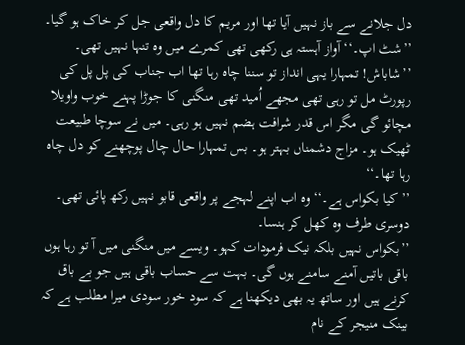دل جلانے سے باز نہیں آیا تھا اور مریم کا دل واقعی جل کر خاک ہو گیا۔
’’شٹ اپ۔‘‘ آواز آہستہ ہی رکھی تھی کمرے میں وہ تنہا نہیں تھی۔
’’شاباش! تمہارا یہی انداز تو سننا چاہ رہا تھا اب جناب کی پل پل کی رپورٹ مل تو رہی تھی مجھے اُمید تھی منگنی کا جوڑا پہنے خوب واویلا مچائو گی مگر اس قدر شرافت ہضم نہیں ہو رہی۔ میں نے سوچا طبیعت ٹھیک ہو۔ مزاج دشمناں بہتر ہو۔ بس تمہارا حال چال پوچھنے کو دل چاہ رہا تھا۔‘‘
’’کیا بکواس ہے۔‘‘ وہ اب اپنے لہجے پر واقعی قابو نہیں رکھ پائی تھی۔
دوسری طرف وہ کھل کر ہنسا۔
’’بکواس نہیں بلکہ نیک فرمودات کہو۔ ویسے میں منگنی میں آ تو رہا ہوں باقی باتیں آمنے سامنے ہوں گی۔ بہت سے حساب باقی ہیں جو بے باق کرنے ہیں اور ساتھ یہ بھی دیکھنا ہے کہ سود خور سودی میرا مطلب ہے کہ بینک منیجر کے نام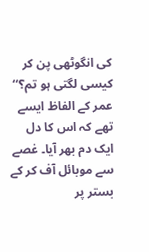کی انگوٹھی پن کر کیسی لگتی ہو تم؟‘‘
عمر کے الفاظ ایسے تھے کہ اس کا دل ایک دم بھر آیا۔ غصے سے موبائل آف کر کے بستر پر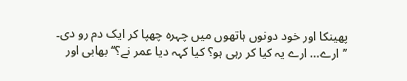پھینکا اور خود دونوں ہاتھوں میں چہرہ چھپا کر ایک دم رو دی۔
’’ارے… ارے یہ کیا کر رہی ہو؟ کیا کہہ دیا عمر نے؟‘‘ بھابی اور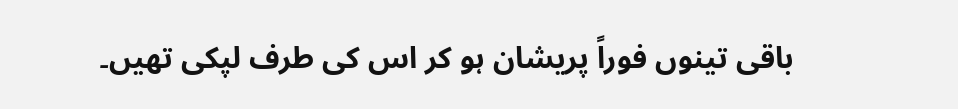باقی تینوں فوراً پریشان ہو کر اس کی طرف لپکی تھیں۔